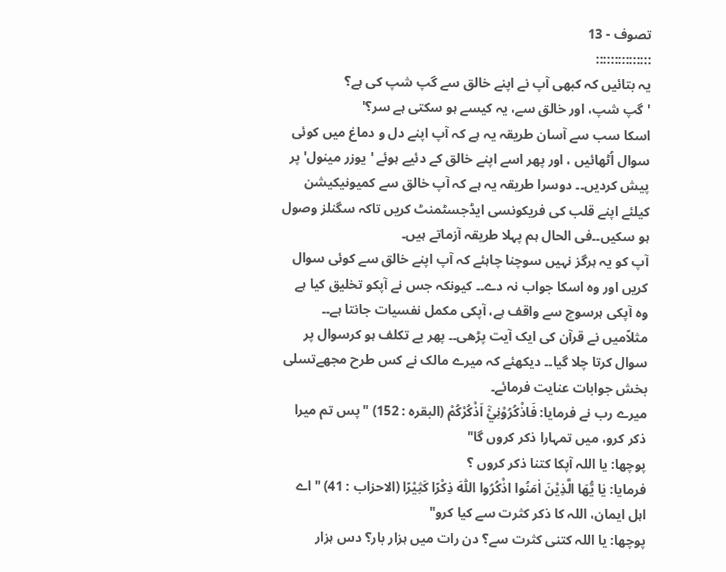تصوف - 13
:::::::::::::::
یہ بتائیں کہ کبھی آپ نے اپنے خالق سے گپ شپ کی ہے؟
'گپ شپ، اور خالق سے، یہ کیسے ہو سکتی ہے سر؟'
اسکا سب سے آسان طریقہ یہ ہے کہ آپ اپنے دل و دماغ میں کوئی سوال اُٹھائیں ، اور پھر اسے اپنے خالق کے دئیے ہوئے 'یوزر مینول' پر پیش کردیں۔۔ دوسرا طریقہ یہ ہے کہ آپ خالق سے کمیونیکیشن کیلئے اپنے قلب کی فریکونسی ایڈجسٹمنٹ کریں تاکہ سگنلز وصول ہو سکیں۔۔فی الحال ہم پہلا طریقہ آزماتے ہیں۔
آپ کو یہ ہرگز نہیں سوچنا چاہئے کہ آپ اپنے خالق سے کوئی سوال کریں اور وہ اسکا جواب نہ دے۔۔ کیونکہ جس نے آپکو تخلیق کیا ہے وہ آپکی ہرسوچ سے واقف ہے، آپکی مکمل نفسیات جانتا ہے۔۔ مثلاًمیں نے قرآن کی ایک آیت پڑھی۔۔ پھر بے تکلف ہو کرسوال پر سوال کرتا چلا گیا۔۔ دیکھئے کہ میرے مالک نے کس طرح مجھےتسلی بخش جوابات عنایت فرمائے۔
میرے رب نے فرمایا: فَاذْكُرُوْنِيْٓ اَذْكُرْكُمْ (البقرہ : 152) "پس تم میرا ذکر کرو، میں تمہارا ذکر کروں گا"
پوچھا: یا اللہ آپکا کتنا ذکر کروں ؟
فرمایا: يٰا يُّهَا الَّذِيْنَ اٰمَنُوا اذْكُرُوا اللّٰهَ ذِكْرًا كَثِيْرًا (الاحزاب : 41) "اے اہل ایمان، اللہ کا ذکر کثرت سے کیا کرو"
پوچھا: یا اللہ کتنی کثرت سے؟ دن رات میں ہزار بار؟ دس ہزار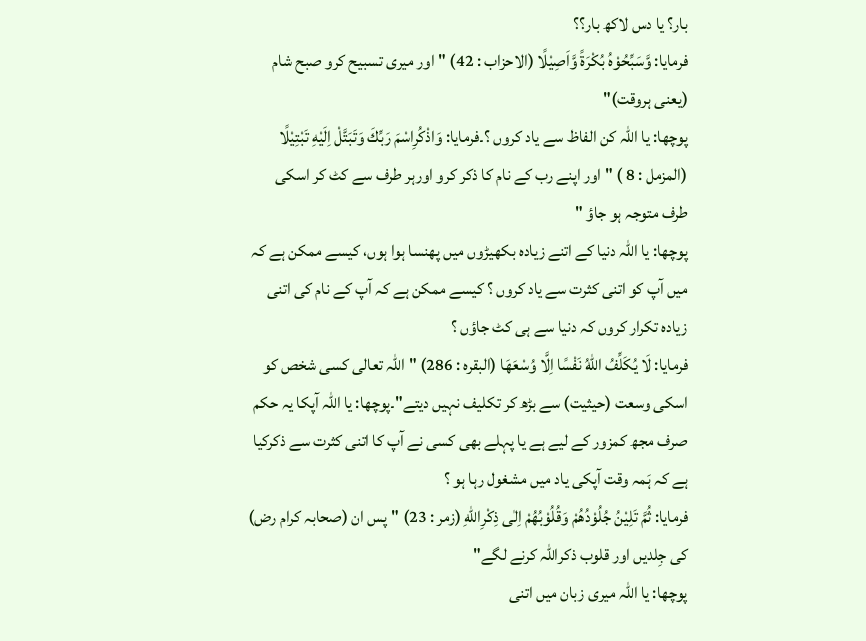بار؟ یا دس لاکھ بار؟؟
فرمایا: وَّسَبِّحُوْهُ بُكْرَةً وَّاَصِيْلًا (الاحزاب : 42) "اور میری تسبیح کرو صبح شام (یعنی ہروقت)"
پوچھا: یا اللہ کن الفاظ سے یاد کروں ؟۔فرمایا: وَاذْكُرِاسْمَ رَبِّكَ وَتَبَتَّلْ اِلَيْهِ تَبْتِيْلًا (المزمل : 8 ) "اور اپنے رب کے نام کا ذکر کرو اورہر طرف سے کٹ کر اسکی طرف متوجہ ہو جاؤ "
پوچھا: یا اللہ دنیا کے اتنے زیادہ بکھیڑوں میں پھنسا ہوا ہوں، کیسے ممکن ہے کہ میں آپ کو اتنی کثرت سے یاد کروں ؟ کیسے ممکن ہے کہ آپ کے نام کی اتنی زیادہ تکرار کروں کہ دنیا سے ہی کٹ جاؤں ؟
فرمایا: لَا يُكَلِّفُ اللّٰهُ نَفْسًا اِلَّا وُسْعَهَا (البقرہ : 286) "اللہ تعالی کسی شخص کو اسکی وسعت (حیثیت) سے بڑھ کر تکلیف نہیں دیتے"۔پوچھا: یا اللہ آپکا یہ حکم صرف مجھ کمزور کے لیے ہے یا پہلے بھی کسی نے آپ کا اتنی کثرت سے ذکرکیا ہے کہ ہَمہ وقت آپکی یاد میں مشغول رہا ہو ؟
فرمایا: ثُمَّ تَلِيْنُ جُلُوْدُهُمْ وَقُلُوْبُهُمْ اِلٰى ذِكْرِاللّٰهِ (زمر : 23) "پس ان (صحابہ کرام رض) کی جِلدیں اور قلوب ذکراللہ کرنے لگے"
پوچھا: یا اللہ میری زبان میں اتنی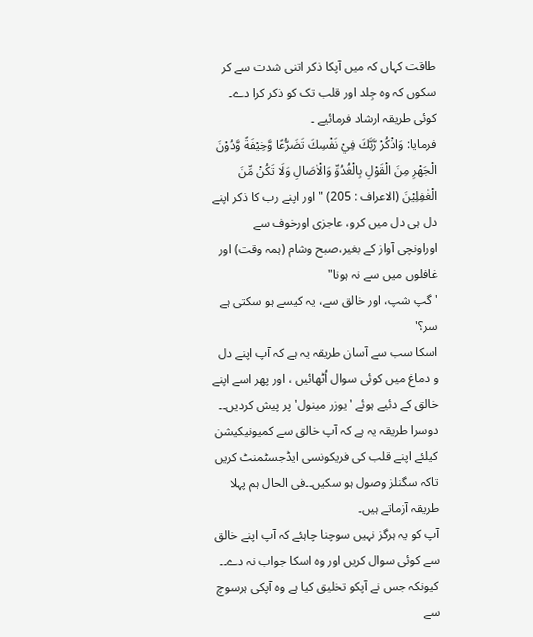طاقت کہاں کہ میں آپکا ذکر اتنی شدت سے کر سکوں کہ وہ جِلد اور قلب تک کو ذکر کرا دے۔ کوئی طریقہ ارشاد فرمائیے ۔
فرمایا: وَاذْكُرْ رَّبَّكَ فِيْ نَفْسِكَ تَضَرُّعًا وَّخِيْفَةً وَّدُوْنَ الْجَهْرِ مِنَ الْقَوْلِ بِالْغُدُوِّ وَالْاٰصَالِ وَلَا تَكُنْ مِّنَ الْغٰفِلِيْنَ (الاعراف : 205) "اور اپنے رب کا ذکر اپنے دل ہی دل میں کرو، عاجزی اورخوف سے اوراونچی آواز کے بغیر،صبح وشام (ہمہ وقت) اور غافلوں میں سے نہ ہونا"
'گپ شپ، اور خالق سے، یہ کیسے ہو سکتی ہے سر؟'
اسکا سب سے آسان طریقہ یہ ہے کہ آپ اپنے دل و دماغ میں کوئی سوال اُٹھائیں ، اور پھر اسے اپنے خالق کے دئیے ہوئے 'یوزر مینول' پر پیش کردیں۔۔ دوسرا طریقہ یہ ہے کہ آپ خالق سے کمیونیکیشن کیلئے اپنے قلب کی فریکونسی ایڈجسٹمنٹ کریں تاکہ سگنلز وصول ہو سکیں۔۔فی الحال ہم پہلا طریقہ آزماتے ہیں۔
آپ کو یہ ہرگز نہیں سوچنا چاہئے کہ آپ اپنے خالق سے کوئی سوال کریں اور وہ اسکا جواب نہ دے۔۔ کیونکہ جس نے آپکو تخلیق کیا ہے وہ آپکی ہرسوچ سے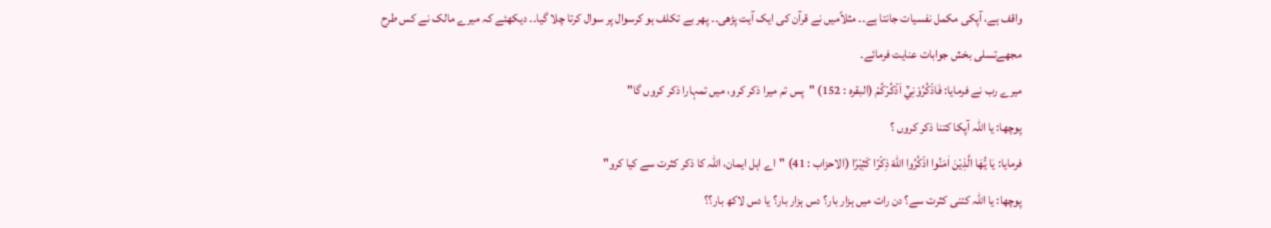واقف ہے، آپکی مکمل نفسیات جانتا ہے۔۔ مثلاًمیں نے قرآن کی ایک آیت پڑھی۔۔ پھر بے تکلف ہو کرسوال پر سوال کرتا چلا گیا۔۔ دیکھئے کہ میرے مالک نے کس طرح مجھےتسلی بخش جوابات عنایت فرمائے۔
میرے رب نے فرمایا: فَاذْكُرُوْنِيْٓ اَذْكُرْكُمْ (البقرہ : 152) "پس تم میرا ذکر کرو، میں تمہارا ذکر کروں گا"
پوچھا: یا اللہ آپکا کتنا ذکر کروں ؟
فرمایا: يٰا يُّهَا الَّذِيْنَ اٰمَنُوا اذْكُرُوا اللّٰهَ ذِكْرًا كَثِيْرًا (الاحزاب : 41) "اے اہل ایمان، اللہ کا ذکر کثرت سے کیا کرو"
پوچھا: یا اللہ کتنی کثرت سے؟ دن رات میں ہزار بار؟ دس ہزار بار؟ یا دس لاکھ بار؟؟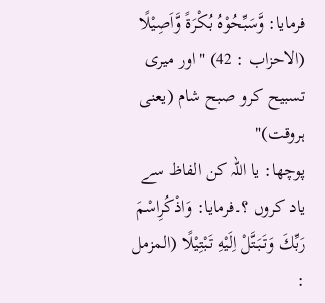فرمایا: وَّسَبِّحُوْهُ بُكْرَةً وَّاَصِيْلًا (الاحزاب : 42) "اور میری تسبیح کرو صبح شام (یعنی ہروقت)"
پوچھا: یا اللہ کن الفاظ سے یاد کروں ؟۔فرمایا: وَاذْكُرِاسْمَ رَبِّكَ وَتَبَتَّلْ اِلَيْهِ تَبْتِيْلًا (المزمل :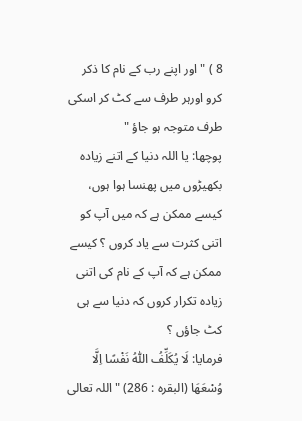8 ) "اور اپنے رب کے نام کا ذکر کرو اورہر طرف سے کٹ کر اسکی طرف متوجہ ہو جاؤ "
پوچھا: یا اللہ دنیا کے اتنے زیادہ بکھیڑوں میں پھنسا ہوا ہوں، کیسے ممکن ہے کہ میں آپ کو اتنی کثرت سے یاد کروں ؟ کیسے ممکن ہے کہ آپ کے نام کی اتنی زیادہ تکرار کروں کہ دنیا سے ہی کٹ جاؤں ؟
فرمایا: لَا يُكَلِّفُ اللّٰهُ نَفْسًا اِلَّا وُسْعَهَا (البقرہ : 286) "اللہ تعالی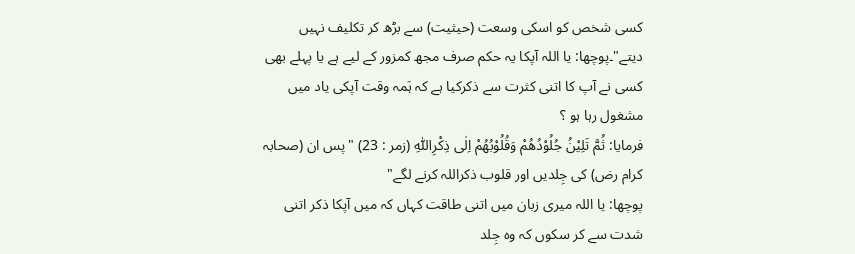کسی شخص کو اسکی وسعت (حیثیت) سے بڑھ کر تکلیف نہیں دیتے"۔پوچھا: یا اللہ آپکا یہ حکم صرف مجھ کمزور کے لیے ہے یا پہلے بھی کسی نے آپ کا اتنی کثرت سے ذکرکیا ہے کہ ہَمہ وقت آپکی یاد میں مشغول رہا ہو ؟
فرمایا: ثُمَّ تَلِيْنُ جُلُوْدُهُمْ وَقُلُوْبُهُمْ اِلٰى ذِكْرِاللّٰهِ (زمر : 23) "پس ان (صحابہ کرام رض) کی جِلدیں اور قلوب ذکراللہ کرنے لگے"
پوچھا: یا اللہ میری زبان میں اتنی طاقت کہاں کہ میں آپکا ذکر اتنی شدت سے کر سکوں کہ وہ جِلد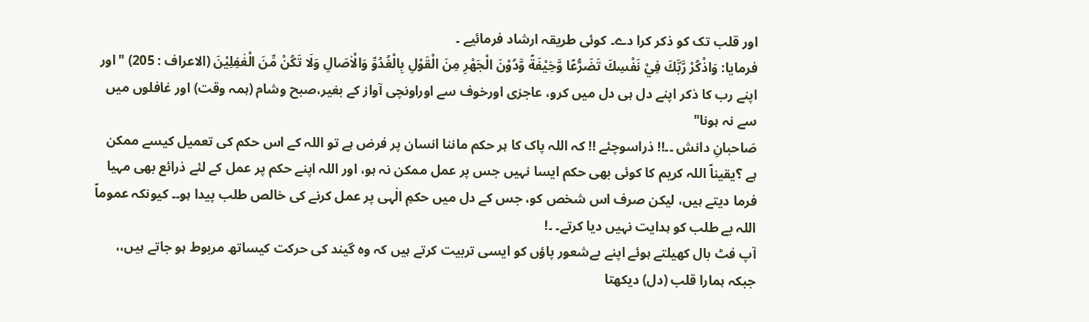اور قلب تک کو ذکر کرا دے۔ کوئی طریقہ ارشاد فرمائیے ۔
فرمایا: وَاذْكُرْ رَّبَّكَ فِيْ نَفْسِكَ تَضَرُّعًا وَّخِيْفَةً وَّدُوْنَ الْجَهْرِ مِنَ الْقَوْلِ بِالْغُدُوِّ وَالْاٰصَالِ وَلَا تَكُنْ مِّنَ الْغٰفِلِيْنَ (الاعراف : 205) "اور اپنے رب کا ذکر اپنے دل ہی دل میں کرو، عاجزی اورخوف سے اوراونچی آواز کے بغیر،صبح وشام (ہمہ وقت) اور غافلوں میں سے نہ ہونا"
صَاحبانِ دانش ۔۔!! ذراسوچئے !! کہ اللہ پاک کا ہر حکم ماننا انسان پر فرض ہے تو اللہ کے اس حکم کی تعمیل کیسے ممکن ہے ؟یقیناً اللہ کریم کا کوئی بھی حکم ایسا نہیں جس پر عمل ممکن نہ ہو، اور اللہ اپنے حکم پر عمل کے لئے ذرائع بھی مہیا فرما دیتے ہیں، لیکن صرف اس شخص کو، جس کے دل میں حکمِ الٰہی پر عمل کرنے کی خالص طلب پیدا ہو۔۔ کیونکہ عموماً اللہ بے طلب کو ہدایت نہیں دیا کرتے۔ ۔!
آپ فٹ بال کھیلتے ہوئے اپنے بےشعور پاؤں کو ایسی تربیت کرتے ہیں کہ وہ گیند کی حرکت کیساتھ مربوط ہو جاتے ہیں،، جبکہ ہمارا قلب (دل) دیکھتا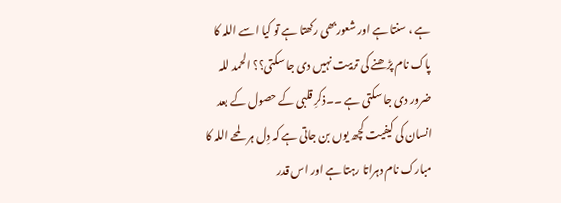ہے ، سنتا ہے اور شعوربھی رکھتا ہے تو کیا اسے اللہ کا پاک نام پڑھنے کی تربیت نہیں دی جا سکتی؟؟ الحمد للہ ضرور دی جا سکتی ہے ۔۔ذکرِ قلبی کے حصول کے بعد انسان کی کیفیت کچھ یوں بن جاتی ہے کہ دِل ہر لمحے اللہ کا مبارک نام دہراتا رہتا ہے اور اس قدر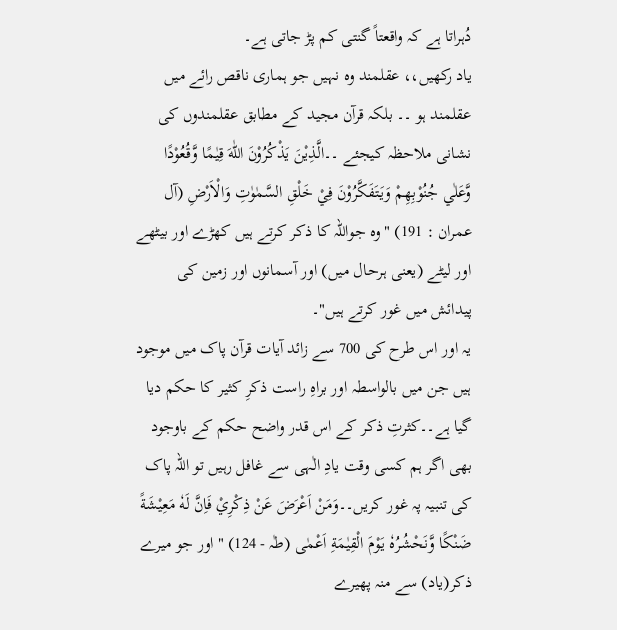دُہراتا ہے کہ واقعتاً گنتی کم پڑ جاتی ہے۔
یاد رکھیں،، عقلمند وہ نہیں جو ہماری ناقص رائے میں عقلمند ہو ۔۔ بلکہ قرآن مجید کے مطابق عقلمندوں کی نشانی ملاحظہ کیجئے ۔۔الَّذِيْنَ يَذْكُرُوْنَ اللّٰهَ قِيٰمًا وَّقُعُوْدًا وَّعَلٰي جُنُوْبِھِمْ وَيَتَفَكَّرُوْنَ فِيْ خَلْقِ السَّمٰوٰتِ وَالْاَرْضِ (آل عمران : 191) "وہ جواللہ کا ذکر کرتے ہيں کھڑے اور بیٹھے اور لیٹے (یعنی ہرحال میں) اور آسمانوں اور زمین کی پیدائش میں غور کرتے ہیں"۔
یہ اور اس طرح کی 700 سے زائد آیات قرآن پاک میں موجود ہیں جن میں بالواسطہ اور براہِ راست ذکرِ کثیر کا حکم دیا گیا ہے۔۔کثرتِ ذکر کے اس قدر واضح حکم کے باوجود بھی اگر ہم کسی وقت یادِ الٰہی سے غافل رہیں تو اللہ پاک کی تنبیہ پہ غور کریں۔۔وَمَنْ اَعْرَضَ عَنْ ذِكْرِيْ فَاِنَّ لَهٗ مَعِيْشَةً ضَنْكًا وَّنَحْشُرُهٗ يَوْمَ الْقِيٰمَةِ اَعْمٰى (طٰہ - 124) "اور جو میرے ذکر(یاد) سے منہ پھیرے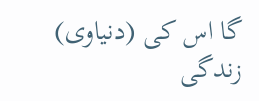گا اس کی (دنیاوی) زندگی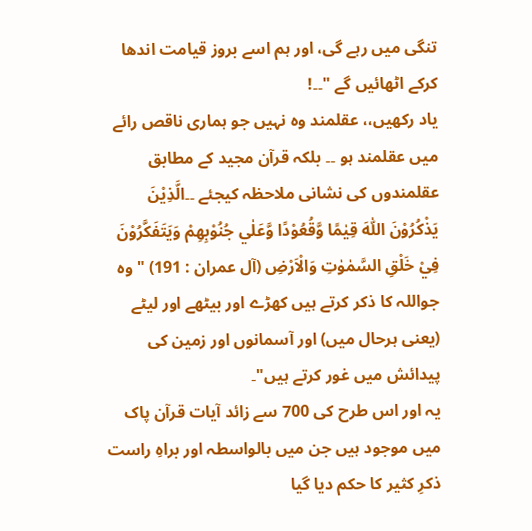تنگی میں رہے گی، اور ہم اسے بروز قیامت اندھا کرکے اٹھائیں گے "۔۔!
یاد رکھیں،، عقلمند وہ نہیں جو ہماری ناقص رائے میں عقلمند ہو ۔۔ بلکہ قرآن مجید کے مطابق عقلمندوں کی نشانی ملاحظہ کیجئے ۔۔الَّذِيْنَ يَذْكُرُوْنَ اللّٰهَ قِيٰمًا وَّقُعُوْدًا وَّعَلٰي جُنُوْبِھِمْ وَيَتَفَكَّرُوْنَ فِيْ خَلْقِ السَّمٰوٰتِ وَالْاَرْضِ (آل عمران : 191) "وہ جواللہ کا ذکر کرتے ہيں کھڑے اور بیٹھے اور لیٹے (یعنی ہرحال میں) اور آسمانوں اور زمین کی پیدائش میں غور کرتے ہیں"۔
یہ اور اس طرح کی 700 سے زائد آیات قرآن پاک میں موجود ہیں جن میں بالواسطہ اور براہِ راست ذکرِ کثیر کا حکم دیا گیا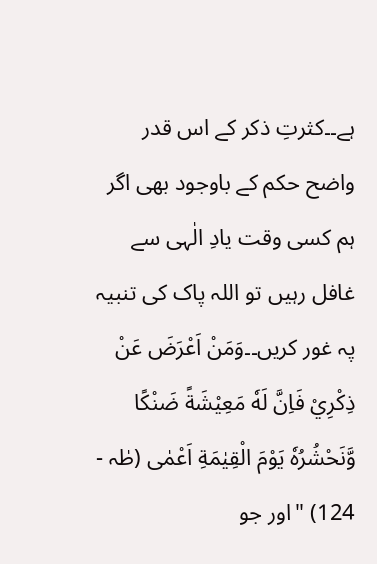ہے۔۔کثرتِ ذکر کے اس قدر واضح حکم کے باوجود بھی اگر ہم کسی وقت یادِ الٰہی سے غافل رہیں تو اللہ پاک کی تنبیہ پہ غور کریں۔۔وَمَنْ اَعْرَضَ عَنْ ذِكْرِيْ فَاِنَّ لَهٗ مَعِيْشَةً ضَنْكًا وَّنَحْشُرُهٗ يَوْمَ الْقِيٰمَةِ اَعْمٰى (طٰہ - 124) "اور جو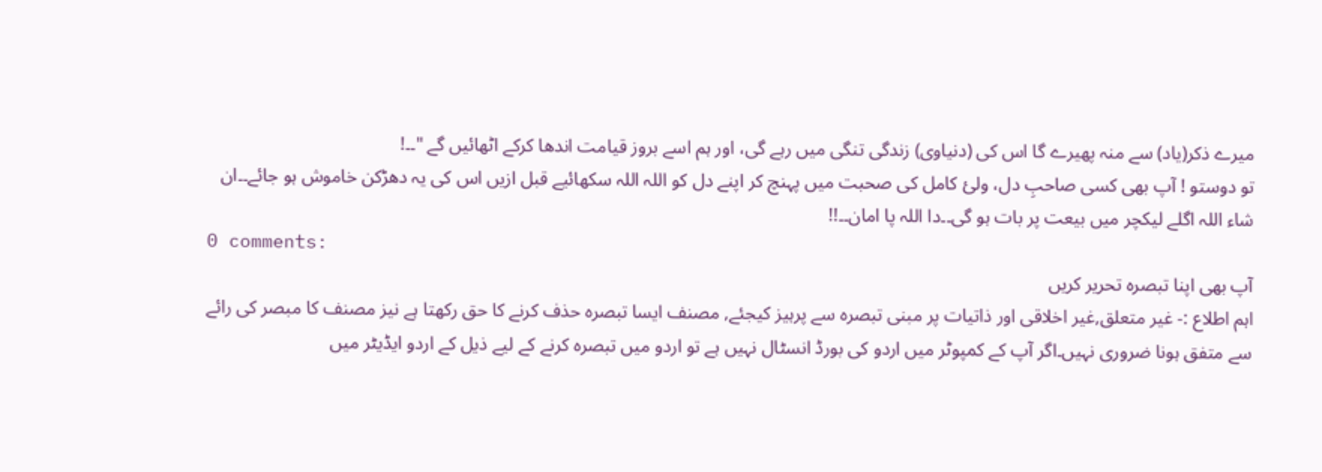میرے ذکر(یاد) سے منہ پھیرے گا اس کی (دنیاوی) زندگی تنگی میں رہے گی، اور ہم اسے بروز قیامت اندھا کرکے اٹھائیں گے "۔۔!
تو دوستو ! آپ بھی کسی صاحبِ دل، ولئ کامل کی صحبت میں پہنچ کر اپنے دل کو اللہ اللہ سکھائیے قبل ازیں اس کی یہ دھڑکن خاموش ہو جائے۔۔ان شاء اللہ اگلے لیکچر میں بیعت پر بات ہو گی۔۔دا اللہ پا امان۔۔!!
0 comments:
آپ بھی اپنا تبصرہ تحریر کریں
اہم اطلاع :- غیر متعلق,غیر اخلاقی اور ذاتیات پر مبنی تبصرہ سے پرہیز کیجئے, مصنف ایسا تبصرہ حذف کرنے کا حق رکھتا ہے نیز مصنف کا مبصر کی رائے سے متفق ہونا ضروری نہیں۔اگر آپ کے کمپوٹر میں اردو کی بورڈ انسٹال نہیں ہے تو اردو میں تبصرہ کرنے کے لیے ذیل کے اردو ایڈیٹر میں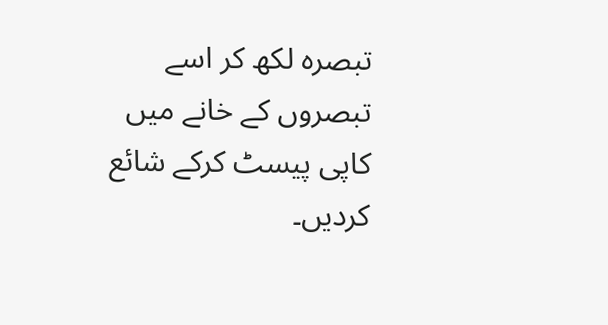تبصرہ لکھ کر اسے تبصروں کے خانے میں کاپی پیسٹ کرکے شائع کردیں۔